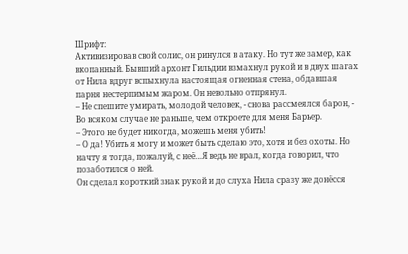Шрифт:
Активизировав свой солис, он ринулся в атаку. Но тут же замер, как вкопанный. Бывший архонт Гильдии взмахнул рукой и в двух шагах от Нила вдруг вспыхнула настоящая огненная стена, обдавшая парня нестерпимым жаром. Он невольно отпрянул.
– Не спешите умирать, молодой человек, - снова рассмеялся барон, - Во всяком случае не раньше, чем откроете для меня Барьер.
– Этого не будет никогда, можешь меня убить!
– О да! Убить я могу и может быть сделаю это, хотя и без охоты. Но начту я тогда, пожалуй, с неё…Я ведь не врал, когда говорил, что позаботился о ней.
Он сделал короткий знак рукой и до слуха Нила сразу же донёсся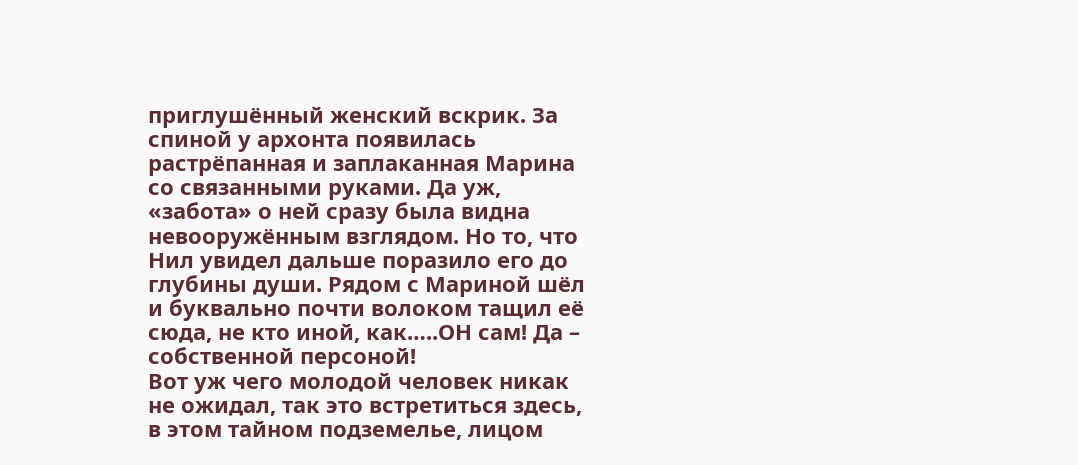приглушённый женский вскрик. За спиной у архонта появилась растрёпанная и заплаканная Марина со связанными руками. Да уж, «забота» о ней сразу была видна невооружённым взглядом. Но то, что Нил увидел дальше поразило его до глубины души. Рядом с Мариной шёл и буквально почти волоком тащил её сюда, не кто иной, как…..ОН сам! Да – собственной персоной!
Вот уж чего молодой человек никак не ожидал, так это встретиться здесь, в этом тайном подземелье, лицом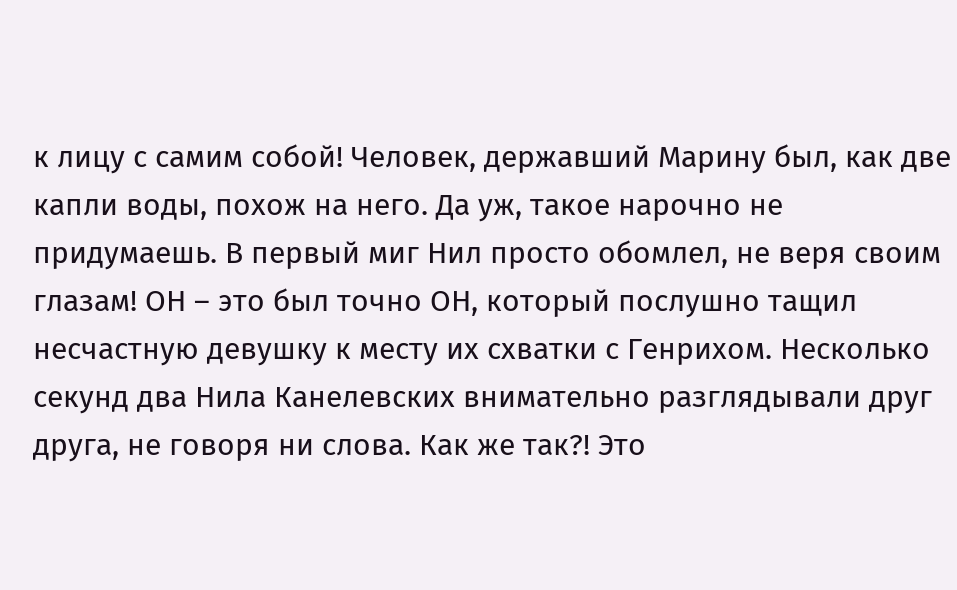к лицу с самим собой! Человек, державший Марину был, как две капли воды, похож на него. Да уж, такое нарочно не придумаешь. В первый миг Нил просто обомлел, не веря своим глазам! ОН – это был точно ОН, который послушно тащил несчастную девушку к месту их схватки с Генрихом. Несколько секунд два Нила Канелевских внимательно разглядывали друг друга, не говоря ни слова. Как же так?! Это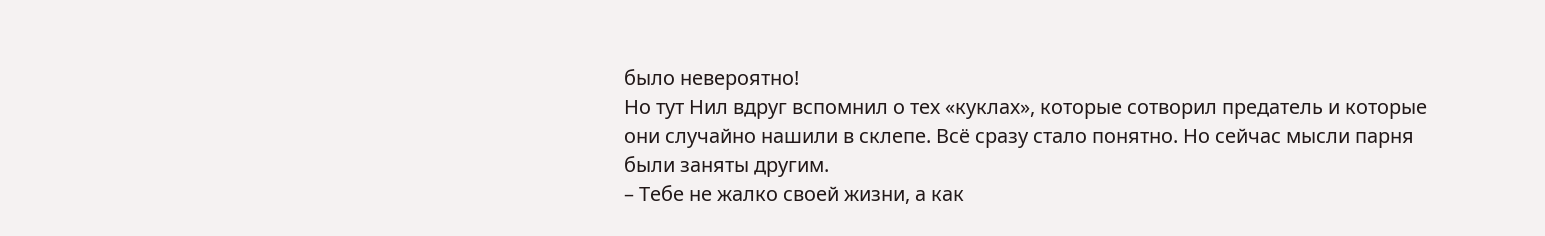было невероятно!
Но тут Нил вдруг вспомнил о тех «куклах», которые сотворил предатель и которые они случайно нашили в склепе. Всё сразу стало понятно. Но сейчас мысли парня были заняты другим.
– Тебе не жалко своей жизни, а как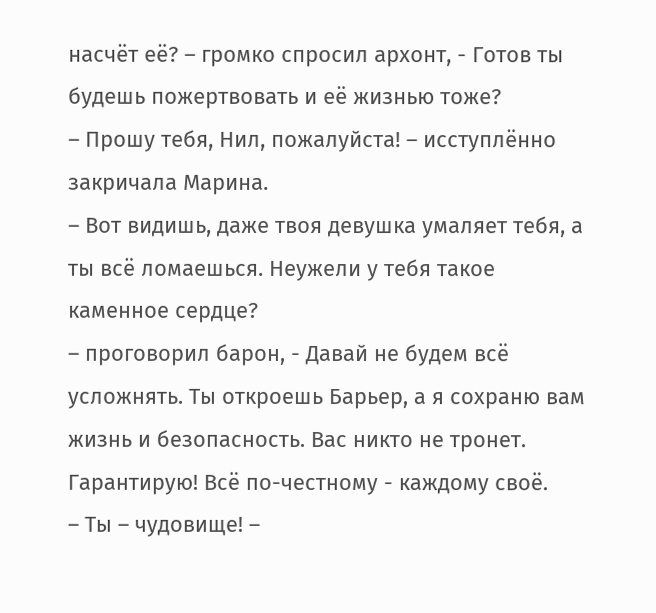насчёт её? – громко спросил архонт, - Готов ты будешь пожертвовать и её жизнью тоже?
– Прошу тебя, Нил, пожалуйста! – исступлённо закричала Марина.
– Вот видишь, даже твоя девушка умаляет тебя, а ты всё ломаешься. Неужели у тебя такое каменное сердце?
– проговорил барон, - Давай не будем всё усложнять. Ты откроешь Барьер, а я сохраню вам жизнь и безопасность. Вас никто не тронет. Гарантирую! Всё по-честному - каждому своё.
– Ты – чудовище! –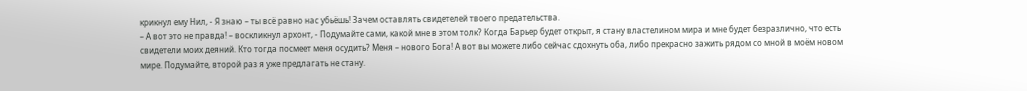крикнул ему Нил, - Я знаю – ты всё равно нас убьёшь! Зачем оставлять свидетелей твоего предательства.
– А вот это не правда! – воскликнул архонт, - Подумайте сами, какой мне в этом толк? Когда Барьер будет открыт, я стану властелином мира и мне будет безразлично, что есть свидетели моих деяний. Кто тогда посмеет меня осудить? Меня – нового Бога! А вот вы можете либо сейчас сдохнуть оба, либо прекрасно зажить рядом со мной в моём новом мире. Подумайте, второй раз я уже предлагать не стану.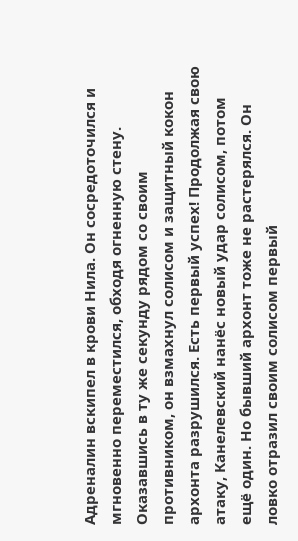Адреналин вскипел в крови Нила. Он сосредоточился и мгновенно переместился, обходя огненную стену. Оказавшись в ту же секунду рядом со своим противником, он взмахнул солисом и защитный кокон архонта разрушился. Есть первый успех! Продолжая свою атаку, Канелевский нанёс новый удар солисом, потом ещё один. Но бывший архонт тоже не растерялся. Он ловко отразил своим солисом первый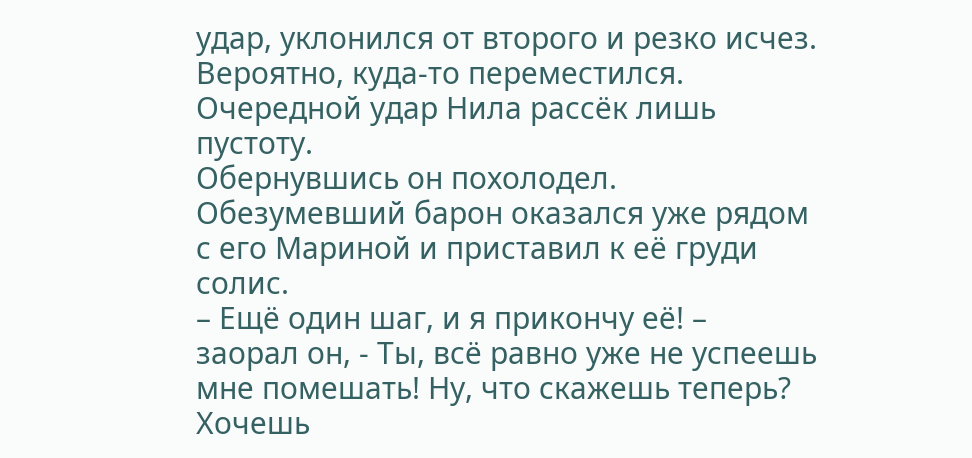удар, уклонился от второго и резко исчез. Вероятно, куда-то переместился. Очередной удар Нила рассёк лишь пустоту.
Обернувшись он похолодел. Обезумевший барон оказался уже рядом с его Мариной и приставил к её груди солис.
– Ещё один шаг, и я прикончу её! – заорал он, - Ты, всё равно уже не успеешь мне помешать! Ну, что скажешь теперь? Хочешь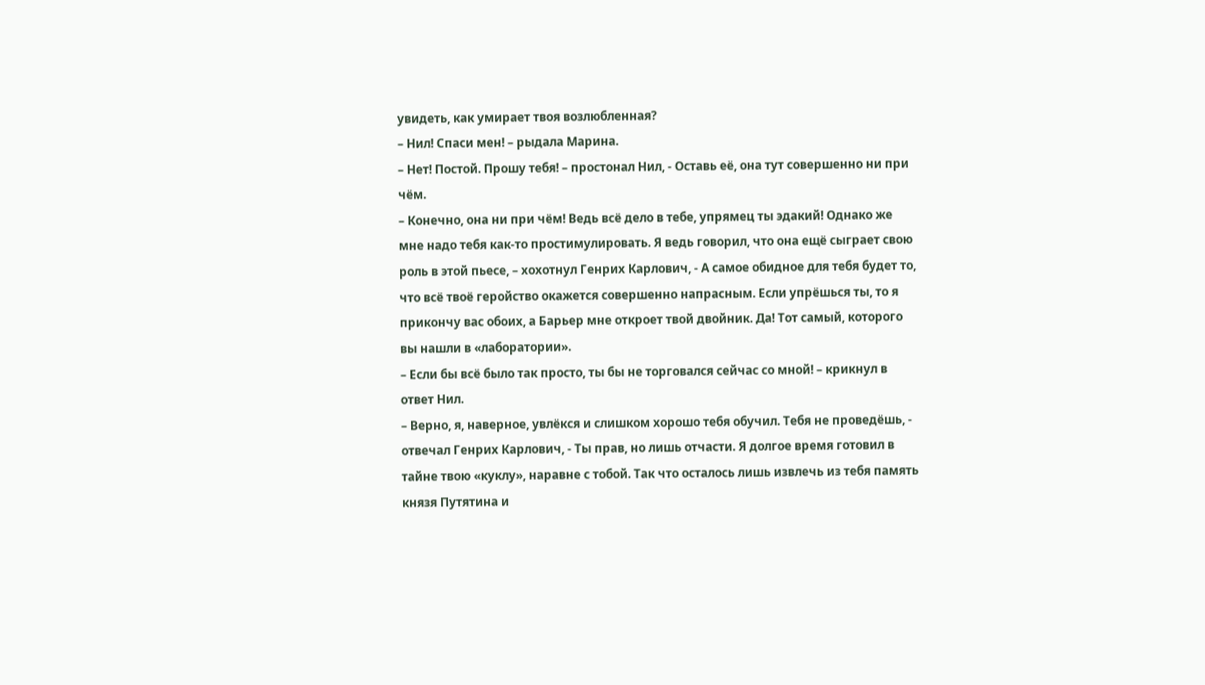увидеть, как умирает твоя возлюбленная?
– Нил! Спаси мен! – рыдала Марина.
– Нет! Постой. Прошу тебя! – простонал Нил, - Оставь её, она тут совершенно ни при чём.
– Конечно, она ни при чём! Ведь всё дело в тебе, упрямец ты эдакий! Однако же мне надо тебя как-то простимулировать. Я ведь говорил, что она ещё сыграет свою роль в этой пьесе, – хохотнул Генрих Карлович, - А самое обидное для тебя будет то, что всё твоё геройство окажется совершенно напрасным. Если упрёшься ты, то я прикончу вас обоих, а Барьер мне откроет твой двойник. Да! Тот самый, которого вы нашли в «лаборатории».
– Если бы всё было так просто, ты бы не торговался сейчас со мной! – крикнул в ответ Нил.
– Верно, я, наверное, увлёкся и слишком хорошо тебя обучил. Тебя не проведёшь, - отвечал Генрих Карлович, - Ты прав, но лишь отчасти. Я долгое время готовил в тайне твою «куклу», наравне с тобой. Так что осталось лишь извлечь из тебя память князя Путятина и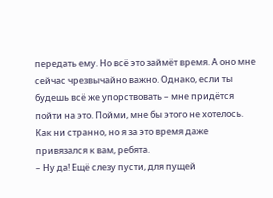передать ему. Но всё это займёт время. А оно мне сейчас чрезвычайно важно. Однако, если ты будешь всё же упорствовать – мне придётся пойти на это. Пойми, мне бы этого не хотелось. Как ни странно, но я за это время даже привязался к вам, ребята.
– Ну да! Ещё слезу пусти, для пущей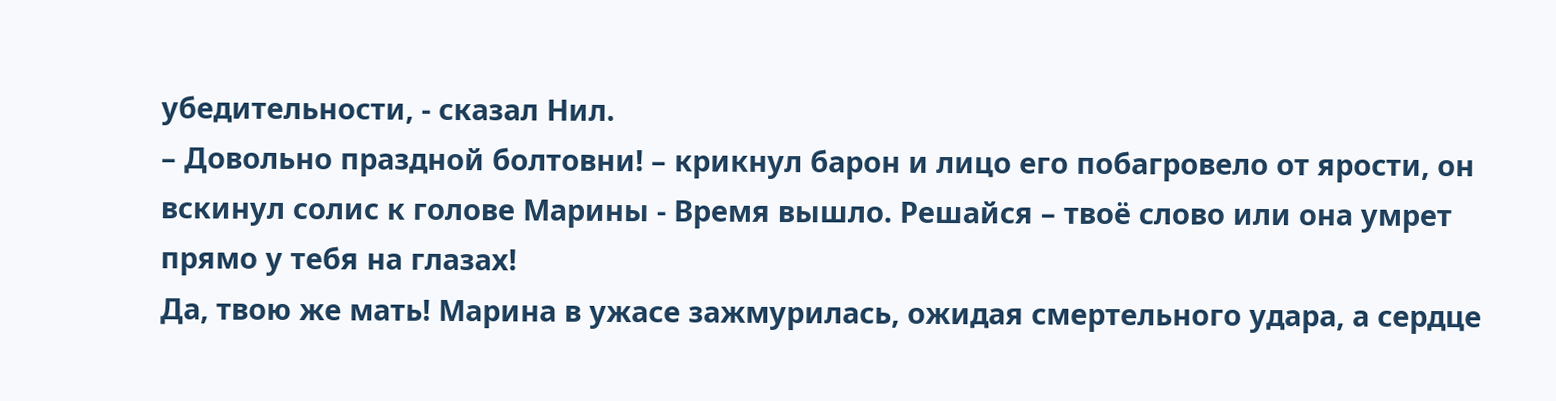убедительности, - сказал Нил.
– Довольно праздной болтовни! – крикнул барон и лицо его побагровело от ярости, он вскинул солис к голове Марины - Время вышло. Решайся – твоё слово или она умрет прямо у тебя на глазах!
Да, твою же мать! Марина в ужасе зажмурилась, ожидая смертельного удара, а сердце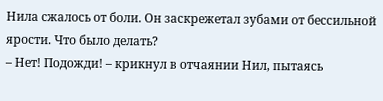Нила сжалось от боли. Он заскрежетал зубами от бессильной ярости. Что было делать?
– Нет! Подожди! – крикнул в отчаянии Нил, пытаясь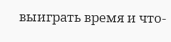выиграть время и что-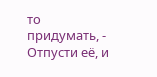то придумать, - Отпусти её, и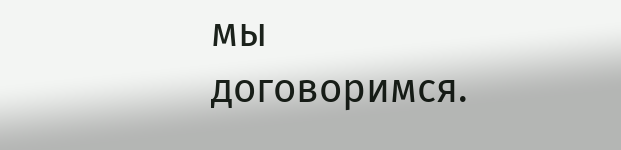мы договоримся.